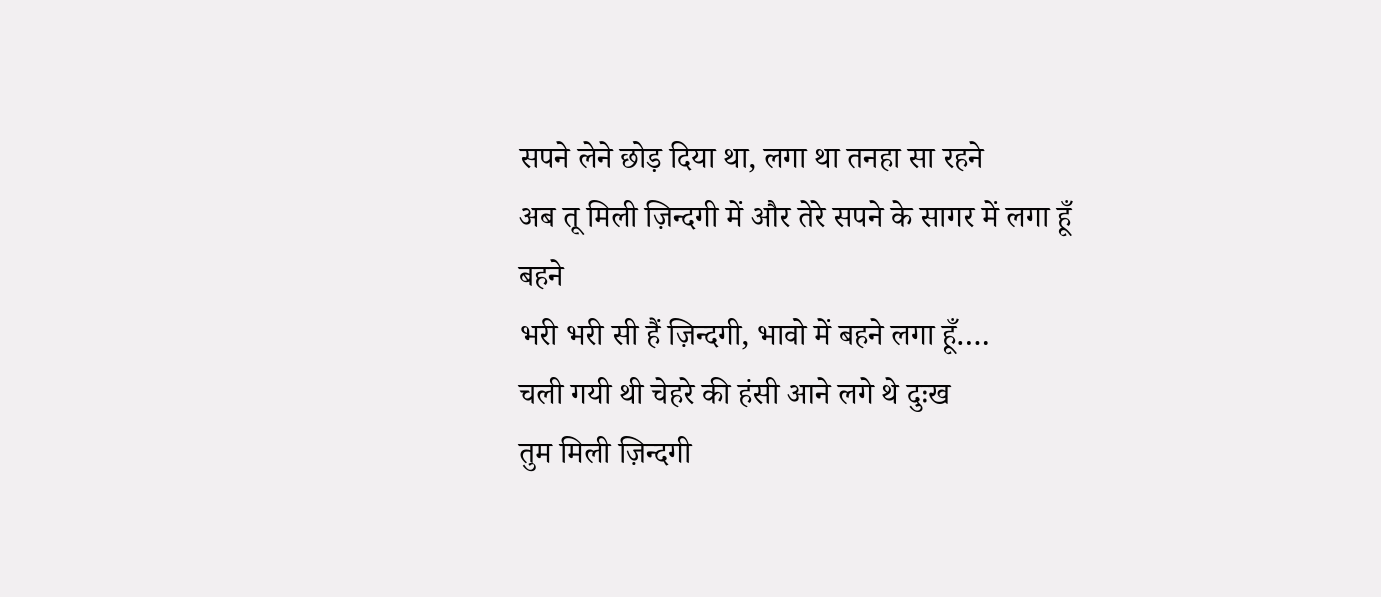सपने लेने छोड़ दिया था, लगा था तनहा सा रहने
अब तू मिली ज़िन्दगी में और तेरे सपने के सागर में लगा हूँ बहने
भरी भरी सी हैं ज़िन्दगी, भावो में बहने लगा हूँ….
चली गयी थी चेहरे की हंसी आने लगे थे दुःख
तुम मिली ज़िन्दगी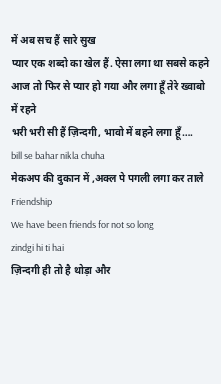में अब सच हैं सारे सुख
प्यार एक शब्दो का खेल हैं. ऐसा लगा था सबसे कहने
आज तो फिर से प्यार हो गया और लगा हूँ तेरे ख्वाबो में रहने
भरी भरी सी हैं ज़िन्दगी, भावो में बहने लगा हूँ….
bill se bahar nikla chuha
मेकअप की दुकान में ,अक्ल पे पगली लगा कर ताले
Friendship
We have been friends for not so long
zindgi hi ti hai
ज़िन्दगी ही तो है थोड़ा और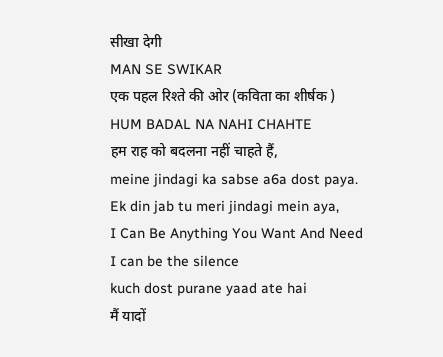सीखा देगी
MAN SE SWIKAR
एक पहल रिश्ते की ओर (कविता का शीर्षक )
HUM BADAL NA NAHI CHAHTE
हम राह को बदलना नहीं चाहते हैं,
meine jindagi ka sabse a6a dost paya.
Ek din jab tu meri jindagi mein aya,
I Can Be Anything You Want And Need
I can be the silence
kuch dost purane yaad ate hai
मैं यादों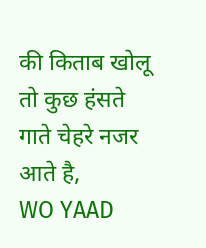की किताब खोलू तो कुछ हंसते गाते चेहरे नजर आते है,
WO YAAD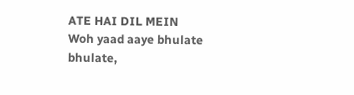ATE HAI DIL MEIN
Woh yaad aaye bhulate bhulate,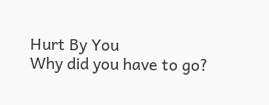Hurt By You
Why did you have to go?